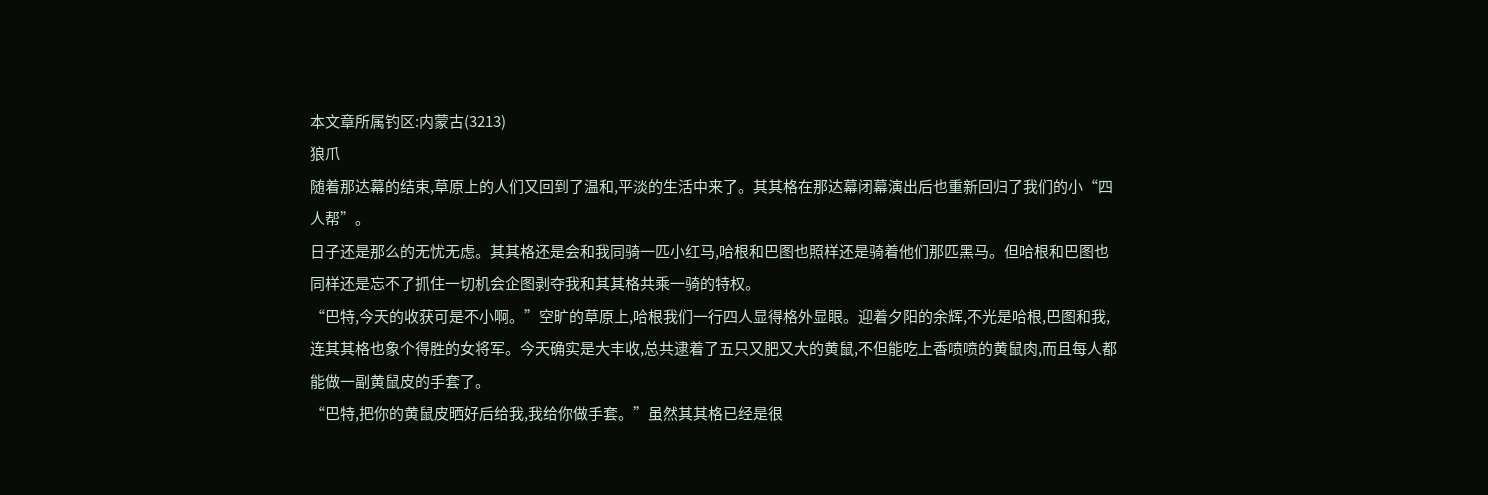本文章所属钓区:内蒙古(3213)
狼爪
随着那达幕的结束,草原上的人们又回到了温和,平淡的生活中来了。其其格在那达幕闭幕演出后也重新回归了我们的小“四人帮”。
日子还是那么的无忧无虑。其其格还是会和我同骑一匹小红马,哈根和巴图也照样还是骑着他们那匹黑马。但哈根和巴图也同样还是忘不了抓住一切机会企图剥夺我和其其格共乘一骑的特权。
“巴特,今天的收获可是不小啊。”空旷的草原上,哈根我们一行四人显得格外显眼。迎着夕阳的余辉,不光是哈根,巴图和我,连其其格也象个得胜的女将军。今天确实是大丰收,总共逮着了五只又肥又大的黄鼠,不但能吃上香喷喷的黄鼠肉,而且每人都能做一副黄鼠皮的手套了。
“巴特,把你的黄鼠皮晒好后给我,我给你做手套。”虽然其其格已经是很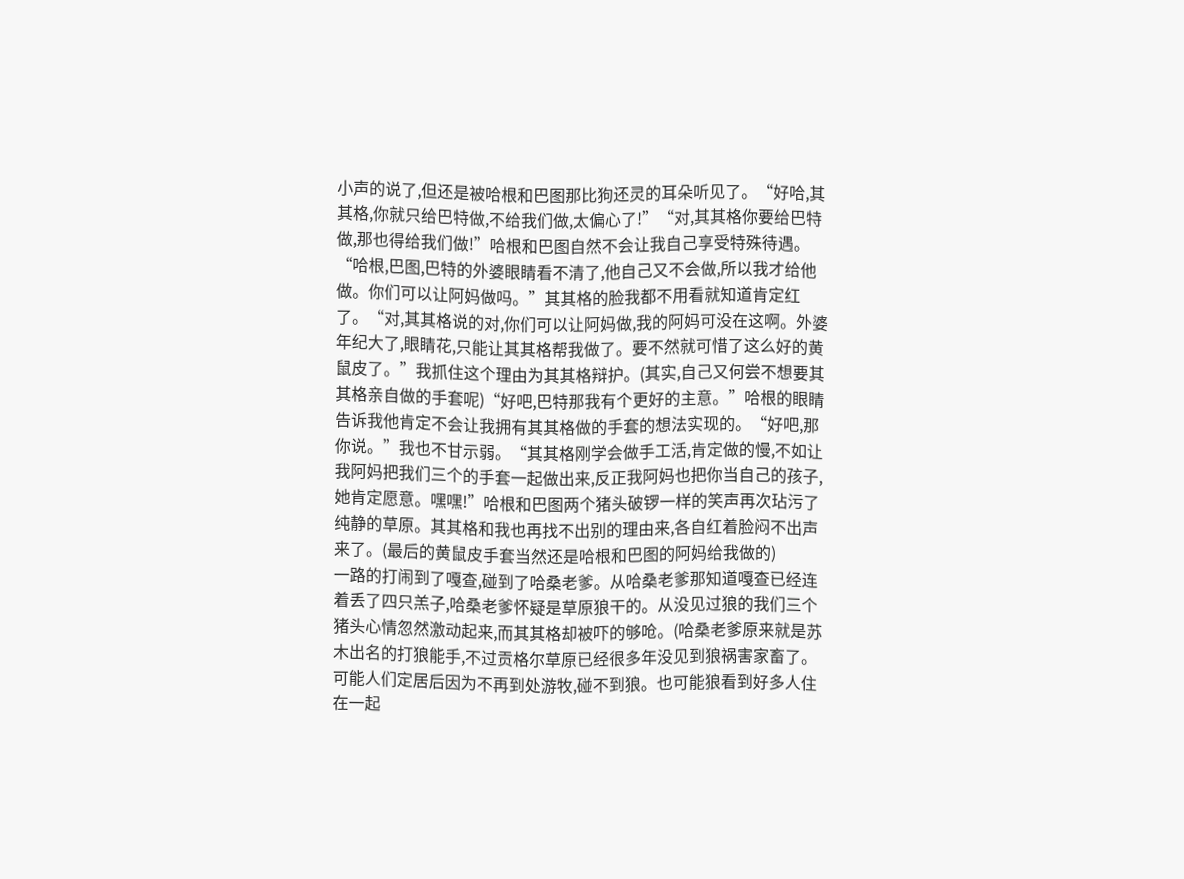小声的说了,但还是被哈根和巴图那比狗还灵的耳朵听见了。“好哈,其其格,你就只给巴特做,不给我们做,太偏心了!”“对,其其格你要给巴特做,那也得给我们做!”哈根和巴图自然不会让我自己享受特殊待遇。“哈根,巴图,巴特的外婆眼睛看不清了,他自己又不会做,所以我才给他做。你们可以让阿妈做吗。”其其格的脸我都不用看就知道肯定红了。“对,其其格说的对,你们可以让阿妈做,我的阿妈可没在这啊。外婆年纪大了,眼睛花,只能让其其格帮我做了。要不然就可惜了这么好的黄鼠皮了。”我抓住这个理由为其其格辩护。(其实,自己又何尝不想要其其格亲自做的手套呢)“好吧,巴特那我有个更好的主意。”哈根的眼睛告诉我他肯定不会让我拥有其其格做的手套的想法实现的。“好吧,那你说。”我也不甘示弱。“其其格刚学会做手工活,肯定做的慢,不如让我阿妈把我们三个的手套一起做出来,反正我阿妈也把你当自己的孩子,她肯定愿意。嘿嘿!”哈根和巴图两个猪头破锣一样的笑声再次玷污了纯静的草原。其其格和我也再找不出别的理由来,各自红着脸闷不出声来了。(最后的黄鼠皮手套当然还是哈根和巴图的阿妈给我做的)
一路的打闹到了嘎查,碰到了哈桑老爹。从哈桑老爹那知道嘎查已经连着丢了四只羔子,哈桑老爹怀疑是草原狼干的。从没见过狼的我们三个猪头心情忽然激动起来,而其其格却被吓的够呛。(哈桑老爹原来就是苏木出名的打狼能手,不过贡格尔草原已经很多年没见到狼祸害家畜了。可能人们定居后因为不再到处游牧,碰不到狼。也可能狼看到好多人住在一起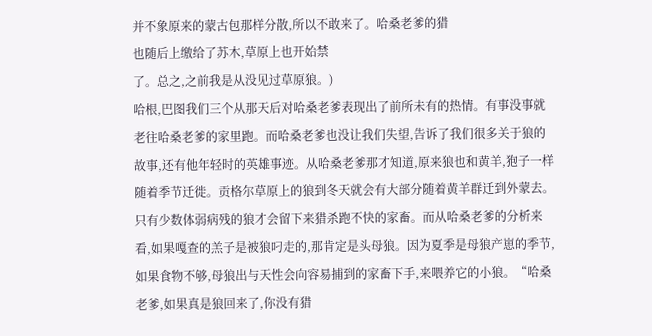并不象原来的蒙古包那样分散,所以不敢来了。哈桑老爹的猎
也随后上缴给了苏木,草原上也开始禁
了。总之,之前我是从没见过草原狼。)
哈根,巴图我们三个从那天后对哈桑老爹表现出了前所未有的热情。有事没事就老往哈桑老爹的家里跑。而哈桑老爹也没让我们失望,告诉了我们很多关于狼的故事,还有他年轻时的英雄事迹。从哈桑老爹那才知道,原来狼也和黄羊,狍子一样随着季节迁徙。贡格尔草原上的狼到冬天就会有大部分随着黄羊群迁到外蒙去。只有少数体弱病残的狼才会留下来猎杀跑不快的家畜。而从哈桑老爹的分析来看,如果嘎查的羔子是被狼叼走的,那肯定是头母狼。因为夏季是母狼产崽的季节,如果食物不够,母狼出与天性会向容易捕到的家畜下手,来喂养它的小狼。“哈桑老爹,如果真是狼回来了,你没有猎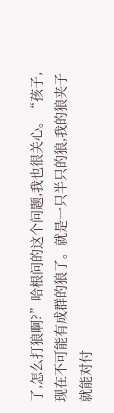了,怎么打狼啊?”哈根问的这个问题,我也很关心。“孩子,现在不可能有成群的狼了。就是一只半只的狼,我的狼夹子就能对付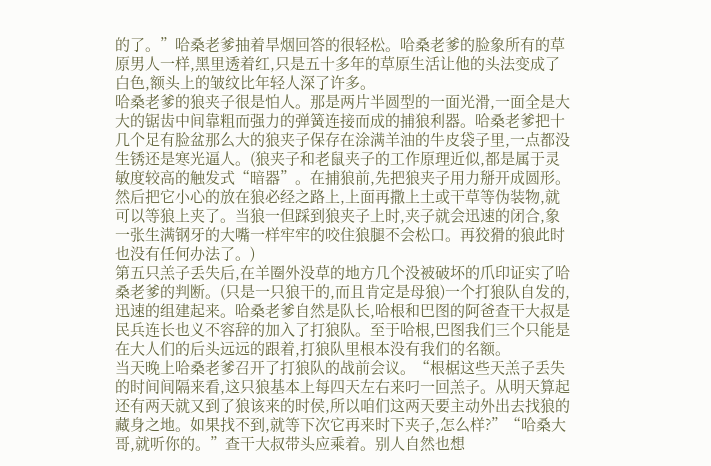的了。”哈桑老爹抽着旱烟回答的很轻松。哈桑老爹的脸象所有的草原男人一样,黑里透着红,只是五十多年的草原生活让他的头法变成了白色,额头上的皱纹比年轻人深了许多。
哈桑老爹的狼夹子很是怕人。那是两片半圆型的一面光滑,一面全是大大的锯齿中间靠粗而强力的弹簧连接而成的捕狼利器。哈桑老爹把十几个足有脸盆那么大的狼夹子保存在涂满羊油的牛皮袋子里,一点都没生锈还是寒光逼人。(狼夹子和老鼠夹子的工作原理近似,都是属于灵敏度较高的触发式“暗器”。在捕狼前,先把狼夹子用力掰开成圆形。然后把它小心的放在狼必经之路上,上面再撒上土或干草等伪装物,就可以等狼上夹了。当狼一但踩到狼夹子上时,夹子就会迅速的闭合,象一张生满钢牙的大嘴一样牢牢的咬住狼腿不会松口。再狡猾的狼此时也没有任何办法了。)
第五只羔子丢失后,在羊圈外没草的地方几个没被破坏的爪印证实了哈桑老爹的判断。(只是一只狼干的,而且肯定是母狼)一个打狼队自发的,迅速的组建起来。哈桑老爹自然是队长,哈根和巴图的阿爸查干大叔是民兵连长也义不容辞的加入了打狼队。至于哈根,巴图我们三个只能是在大人们的后头远远的跟着,打狼队里根本没有我们的名额。
当天晚上哈桑老爹召开了打狼队的战前会议。“根椐这些天羔子丢失的时间间隔来看,这只狼基本上每四天左右来叼一回羔子。从明天算起还有两天就又到了狼该来的时侯,所以咱们这两天要主动外出去找狼的藏身之地。如果找不到,就等下次它再来时下夹子,怎么样?”“哈桑大哥,就听你的。”查干大叔带头应乘着。别人自然也想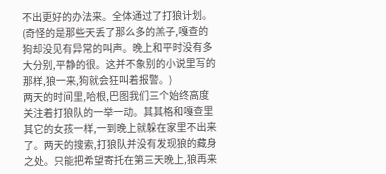不出更好的办法来。全体通过了打狼计划。(奇怪的是那些天丢了那么多的羔子,嘎查的狗却没见有异常的叫声。晚上和平时没有多大分别,平静的很。这并不象别的小说里写的那样,狼一来,狗就会狂叫着报警。)
两天的时间里,哈根,巴图我们三个始终高度关注着打狼队的一举一动。其其格和嘎查里其它的女孩一样,一到晚上就躲在家里不出来了。两天的搜索,打狼队并没有发现狼的藏身之处。只能把希望寄托在第三天晚上,狼再来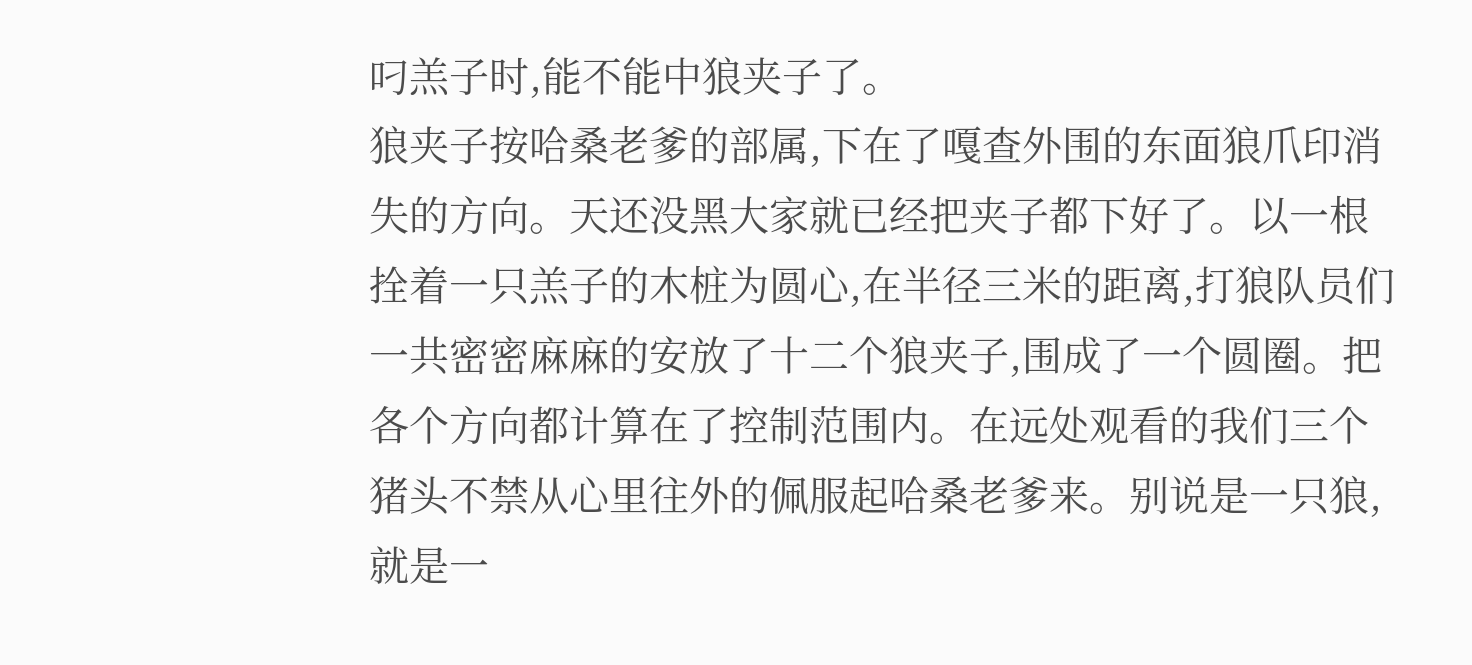叼羔子时,能不能中狼夹子了。
狼夹子按哈桑老爹的部属,下在了嘎查外围的东面狼爪印消失的方向。天还没黑大家就已经把夹子都下好了。以一根拴着一只羔子的木桩为圆心,在半径三米的距离,打狼队员们一共密密麻麻的安放了十二个狼夹子,围成了一个圆圈。把各个方向都计算在了控制范围内。在远处观看的我们三个猪头不禁从心里往外的佩服起哈桑老爹来。别说是一只狼,就是一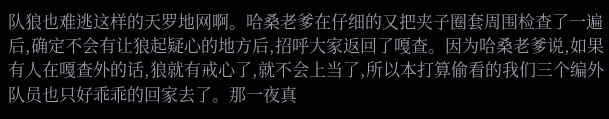队狼也难逃这样的天罗地网啊。哈桑老爹在仔细的又把夹子圈套周围检查了一遍后,确定不会有让狼起疑心的地方后,招呼大家返回了嘎查。因为哈桑老爹说,如果有人在嘎查外的话,狼就有戒心了,就不会上当了,所以本打算偷看的我们三个编外队员也只好乖乖的回家去了。那一夜真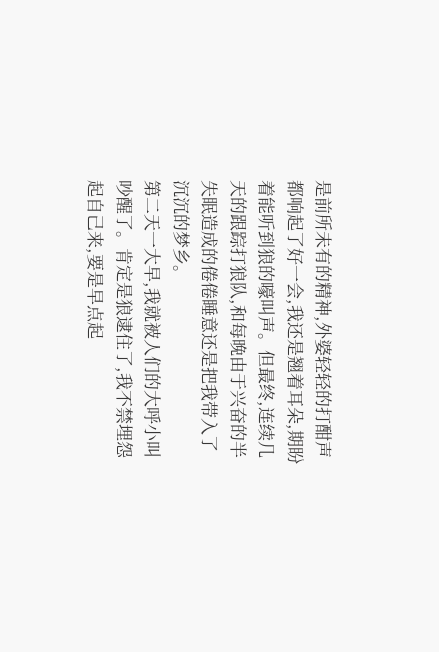是前所未有的精神,外婆轻轻的打酣声都响起了好一会,我还是翘着耳朵,期盼着能听到狼的嚎叫声。但最终,连续几天的跟踪打狼队,和每晚由于兴奋的半失眠造成的倦倦睡意还是把我带入了沉沉的梦乡。
第二天一大早,我就被人们的大呼小叫吵醒了。肯定是狼逮住了,我不禁埋怨起自己来,要是早点起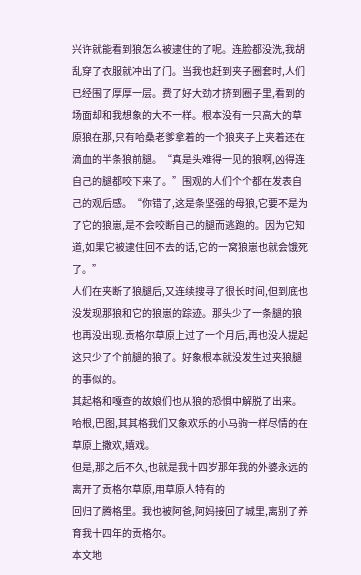兴许就能看到狼怎么被逮住的了呢。连脸都没洗,我胡乱穿了衣服就冲出了门。当我也赶到夹子圈套时,人们已经围了厚厚一层。费了好大劲才挤到圈子里,看到的场面却和我想象的大不一样。根本没有一只高大的草原狼在那,只有哈桑老爹拿着的一个狼夹子上夹着还在滴血的半条狼前腿。“真是头难得一见的狼啊,凶得连自己的腿都咬下来了。”围观的人们个个都在发表自己的观后感。“你错了,这是条坚强的母狼,它要不是为了它的狼崽,是不会咬断自己的腿而逃跑的。因为它知道,如果它被逮住回不去的话,它的一窝狼崽也就会饿死了。”
人们在夹断了狼腿后,又连续搜寻了很长时间,但到底也没发现那狼和它的狼崽的踪迹。那头少了一条腿的狼也再没出现.贡格尔草原上过了一个月后,再也没人提起这只少了个前腿的狼了。好象根本就没发生过夹狼腿的事似的。
其起格和嘎查的故娘们也从狼的恐惧中解脱了出来。哈根,巴图,其其格我们又象欢乐的小马驹一样尽情的在草原上撒欢,嬉戏。
但是,那之后不久,也就是我十四岁那年我的外婆永远的离开了贡格尔草原,用草原人特有的
回归了腾格里。我也被阿爸,阿妈接回了城里,离别了养育我十四年的贡格尔。
本文地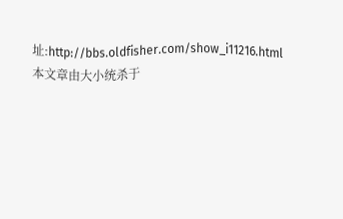址:http://bbs.oldfisher.com/show_i11216.html
本文章由大小统杀于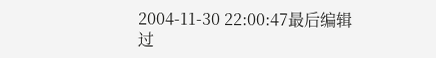2004-11-30 22:00:47最后编辑过